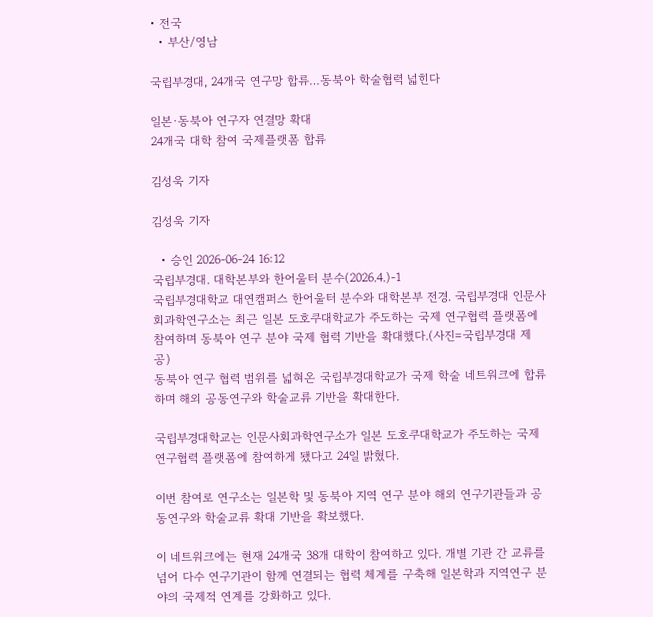• 전국
  • 부산/영남

국립부경대, 24개국 연구망 합류…동북아 학술협력 넓힌다

일본·동북아 연구자 연결망 확대
24개국 대학 참여 국제플랫폼 합류

김성욱 기자

김성욱 기자

  • 승인 2026-06-24 16:12
국립부경대. 대학본부와 한어울터 분수(2026.4.)-1
국립부경대학교 대연캠퍼스 한어울터 분수와 대학본부 전경. 국립부경대 인문사회과학연구소는 최근 일본 도호쿠대학교가 주도하는 국제 연구협력 플랫폼에 참여하며 동북아 연구 분야 국제 협력 기반을 확대했다.(사진=국립부경대 제공)
동북아 연구 협력 범위를 넓혀온 국립부경대학교가 국제 학술 네트워크에 합류하며 해외 공동연구와 학술교류 기반을 확대한다.

국립부경대학교는 인문사회과학연구소가 일본 도호쿠대학교가 주도하는 국제 연구협력 플랫폼에 참여하게 됐다고 24일 밝혔다.

이번 참여로 연구소는 일본학 및 동북아 지역 연구 분야 해외 연구기관들과 공동연구와 학술교류 확대 기반을 확보했다.

이 네트워크에는 현재 24개국 38개 대학이 참여하고 있다. 개별 기관 간 교류를 넘어 다수 연구기관이 함께 연결되는 협력 체계를 구축해 일본학과 지역연구 분야의 국제적 연계를 강화하고 있다.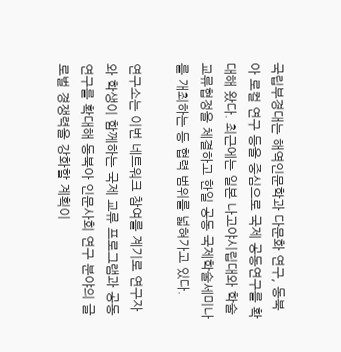국립부경대는 해역인문학과 다문화 연구, 동북아 로컬 연구 등을 중심으로 국제 공동연구를 확대해 왔다. 최근에는 일본 나고야시립대와 학술교류협정을 체결하고 한일 공동 국제학술세미나를 개최하는 등 협력 범위를 넓혀가고 있다.

연구소는 이번 네트워크 참여를 계기로 연구자와 학생이 함께하는 국제 교류 프로그램과 공동연구를 확대해 동북아 인문사회 연구 분야의 글로벌 경쟁력을 강화할 계획이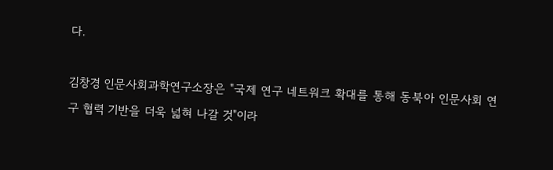다.

김창경 인문사회과학연구소장은 "국제 연구 네트워크 확대를 통해 동북아 인문사회 연구 협력 기반을 더욱 넓혀 나갈 것"이라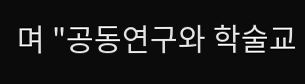며 "공동연구와 학술교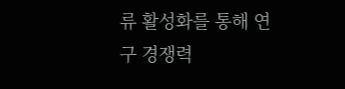류 활성화를 통해 연구 경쟁력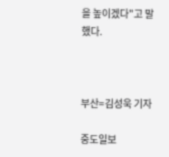을 높이겠다"고 말했다.



부산=김성욱 기자

중도일보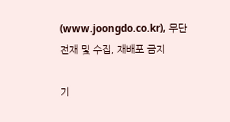(www.joongdo.co.kr), 무단전재 및 수집, 재배포 금지

기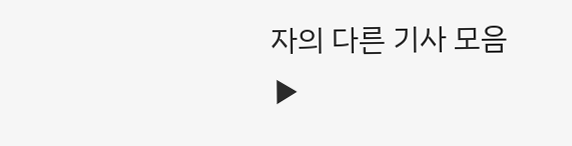자의 다른 기사 모음 ▶